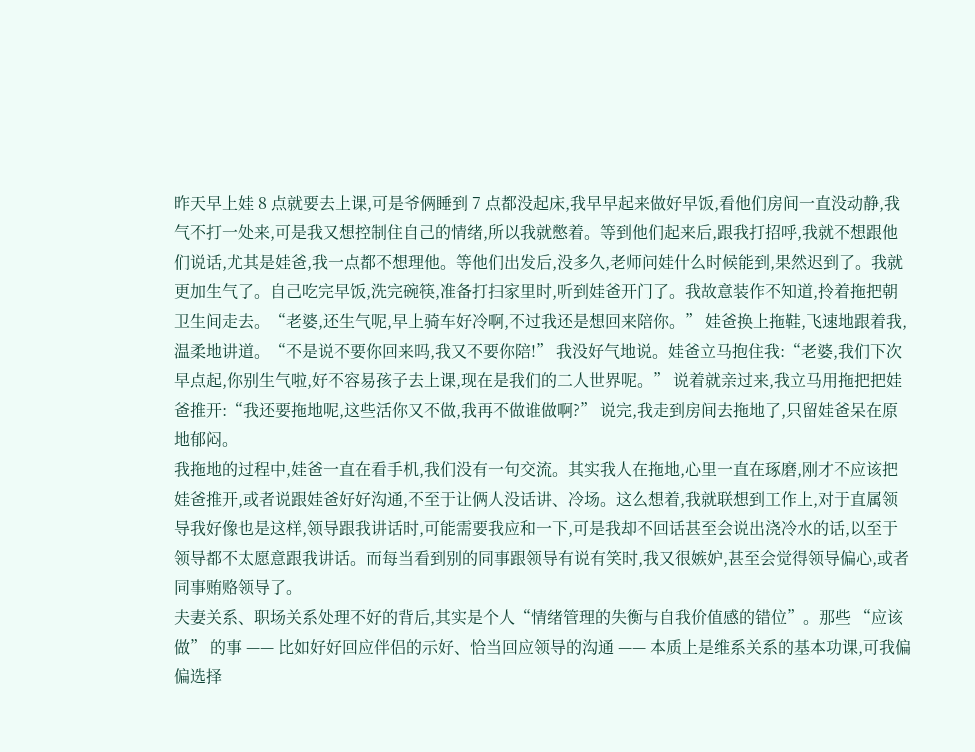昨天早上娃 8 点就要去上课,可是爷俩睡到 7 点都没起床,我早早起来做好早饭,看他们房间一直没动静,我气不打一处来,可是我又想控制住自己的情绪,所以我就憋着。等到他们起来后,跟我打招呼,我就不想跟他们说话,尤其是娃爸,我一点都不想理他。等他们出发后,没多久,老师问娃什么时候能到,果然迟到了。我就更加生气了。自己吃完早饭,洗完碗筷,准备打扫家里时,听到娃爸开门了。我故意装作不知道,拎着拖把朝卫生间走去。“老婆,还生气呢,早上骑车好冷啊,不过我还是想回来陪你。” 娃爸换上拖鞋,飞速地跟着我,温柔地讲道。“不是说不要你回来吗,我又不要你陪!” 我没好气地说。娃爸立马抱住我:“老婆,我们下次早点起,你别生气啦,好不容易孩子去上课,现在是我们的二人世界呢。” 说着就亲过来,我立马用拖把把娃爸推开:“我还要拖地呢,这些活你又不做,我再不做谁做啊?” 说完,我走到房间去拖地了,只留娃爸呆在原地郁闷。
我拖地的过程中,娃爸一直在看手机,我们没有一句交流。其实我人在拖地,心里一直在琢磨,刚才不应该把娃爸推开,或者说跟娃爸好好沟通,不至于让俩人没话讲、冷场。这么想着,我就联想到工作上,对于直属领导我好像也是这样,领导跟我讲话时,可能需要我应和一下,可是我却不回话甚至会说出浇冷水的话,以至于领导都不太愿意跟我讲话。而每当看到别的同事跟领导有说有笑时,我又很嫉妒,甚至会觉得领导偏心,或者同事贿赂领导了。
夫妻关系、职场关系处理不好的背后,其实是个人“情绪管理的失衡与自我价值感的错位”。那些 “应该做” 的事 —— 比如好好回应伴侣的示好、恰当回应领导的沟通 —— 本质上是维系关系的基本功课,可我偏偏选择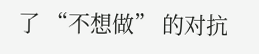了 “不想做” 的对抗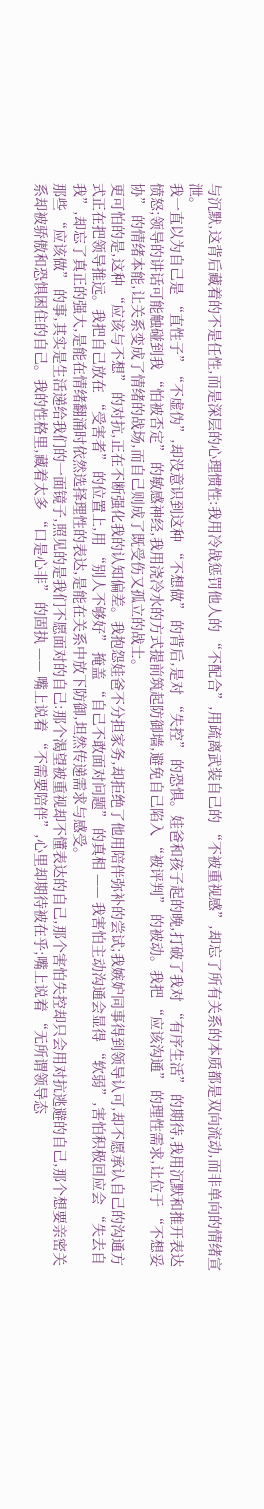与沉默,这背后藏着的不是任性,而是深层的心理惯性:我用冷战惩罚他人的 “不配合”,用疏离武装自己的 “不被重视感”,却忘了所有关系的本质都是双向流动,而非单向的情绪宣泄。
我一直以为自己是 “直性子”“不虚伪”,却没意识到这种 “不想做” 的背后,是对 “失控” 的恐惧。娃爸和孩子起的晚,打破了我对 “有序生活” 的期待,我用沉默和推开表达愤怒;领导的讲话可能触碰到我 “怕被否定” 的敏感神经,我用浇冷水的方式提前筑起防御墙,避免自己陷入 “被评判” 的被动。我把 “应该沟通” 的理性需求,让位于 “不想妥协” 的情绪本能,让关系变成了情绪的战场,而自己则成了既受伤又孤立的战士。
更可怕的是,这种 “应该与不想” 的对抗,正在不断强化我的认知偏差。我抱怨娃爸不分担家务,却拒绝了他用陪伴弥补的尝试;我嫉妒同事得到领导认可,却不愿承认自己的沟通方式正在把领导推远。我把自己放在 “受害者” 的位置上,用 “别人不够好” 掩盖 “自己不敢面对问题” 的真相 —— 我害怕主动沟通会显得 “软弱”,害怕积极回应会 “失去自我”,却忘了真正的强大,是能在情绪翻涌时依然选择理性的表达,是能在关系中放下防御,坦然传递需求与感受。
那些 “应该做” 的事,其实是生活递给我们的一面镜子,照见的是我们不愿面对的自己:那个渴望被重视却不懂表达的自己,那个害怕失控却只会用对抗逃避的自己,那个想要亲密关系却被骄傲和恐惧困住的自己。我的性格里,藏着太多 “口是心非” 的固执 —— 嘴上说着 “不需要陪伴”,心里却期待被在乎;嘴上说着 “无所谓领导态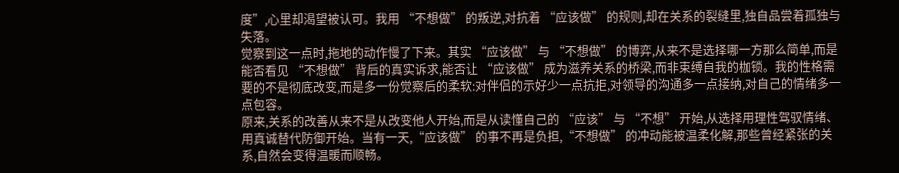度”,心里却渴望被认可。我用 “不想做” 的叛逆,对抗着 “应该做” 的规则,却在关系的裂缝里,独自品尝着孤独与失落。
觉察到这一点时,拖地的动作慢了下来。其实 “应该做” 与 “不想做” 的博弈,从来不是选择哪一方那么简单,而是能否看见 “不想做” 背后的真实诉求,能否让 “应该做” 成为滋养关系的桥梁,而非束缚自我的枷锁。我的性格需要的不是彻底改变,而是多一份觉察后的柔软:对伴侣的示好少一点抗拒,对领导的沟通多一点接纳,对自己的情绪多一点包容。
原来,关系的改善从来不是从改变他人开始,而是从读懂自己的 “应该” 与 “不想” 开始,从选择用理性驾驭情绪、用真诚替代防御开始。当有一天,“应该做” 的事不再是负担,“不想做” 的冲动能被温柔化解,那些曾经紧张的关系,自然会变得温暖而顺畅。